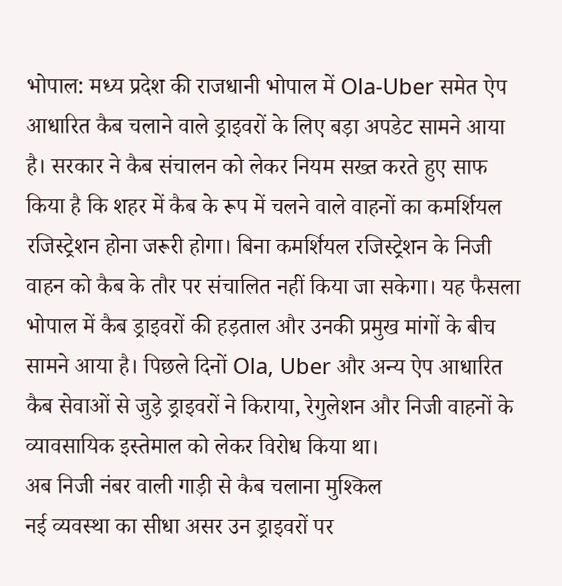भोपाल: मध्य प्रदेश की राजधानी भोपाल में Ola-Uber समेत ऐप आधारित कैब चलाने वाले ड्राइवरों के लिए बड़ा अपडेट सामने आया है। सरकार ने कैब संचालन को लेकर नियम सख्त करते हुए साफ किया है कि शहर में कैब के रूप में चलने वाले वाहनों का कमर्शियल रजिस्ट्रेशन होना जरूरी होगा। बिना कमर्शियल रजिस्ट्रेशन के निजी वाहन को कैब के तौर पर संचालित नहीं किया जा सकेगा। यह फैसला भोपाल में कैब ड्राइवरों की हड़ताल और उनकी प्रमुख मांगों के बीच सामने आया है। पिछले दिनों Ola, Uber और अन्य ऐप आधारित कैब सेवाओं से जुड़े ड्राइवरों ने किराया, रेगुलेशन और निजी वाहनों के व्यावसायिक इस्तेमाल को लेकर विरोध किया था।
अब निजी नंबर वाली गाड़ी से कैब चलाना मुश्किल
नई व्यवस्था का सीधा असर उन ड्राइवरों पर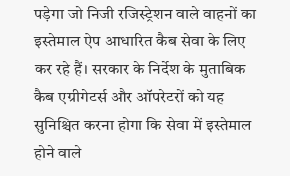पड़ेगा जो निजी रजिस्ट्रेशन वाले वाहनों का इस्तेमाल ऐप आधारित कैब सेवा के लिए कर रहे हैं। सरकार के निर्देश के मुताबिक कैब एग्रीगेटर्स और ऑपरेटरों को यह सुनिश्चित करना होगा कि सेवा में इस्तेमाल होने वाले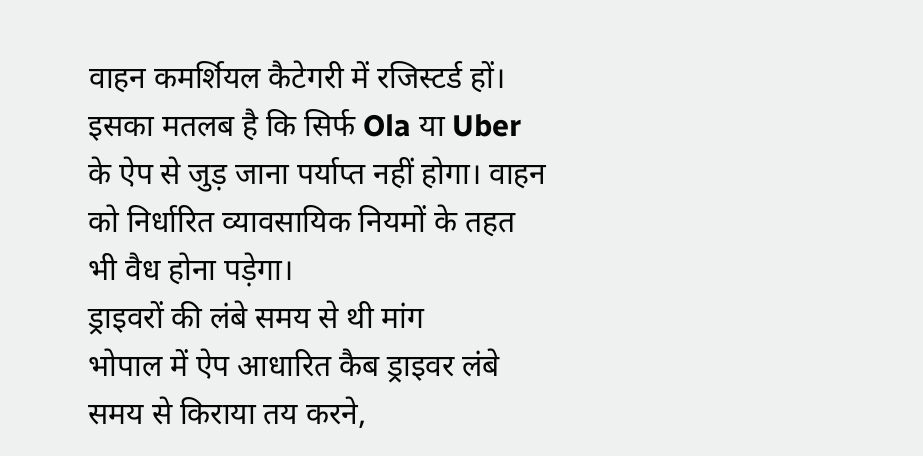वाहन कमर्शियल कैटेगरी में रजिस्टर्ड हों। इसका मतलब है कि सिर्फ Ola या Uber के ऐप से जुड़ जाना पर्याप्त नहीं होगा। वाहन को निर्धारित व्यावसायिक नियमों के तहत भी वैध होना पड़ेगा।
ड्राइवरों की लंबे समय से थी मांग
भोपाल में ऐप आधारित कैब ड्राइवर लंबे समय से किराया तय करने,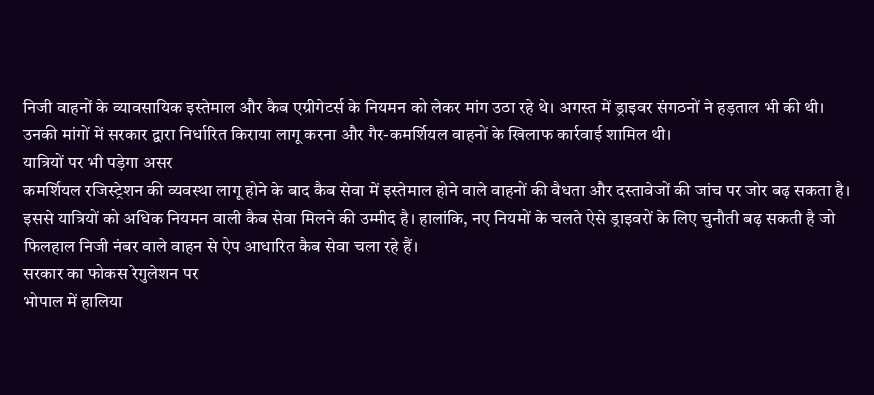निजी वाहनों के व्यावसायिक इस्तेमाल और कैब एग्रीगेटर्स के नियमन को लेकर मांग उठा रहे थे। अगस्त में ड्राइवर संगठनों ने हड़ताल भी की थी। उनकी मांगों में सरकार द्वारा निर्धारित किराया लागू करना और गैर-कमर्शियल वाहनों के खिलाफ कार्रवाई शामिल थी।
यात्रियों पर भी पड़ेगा असर
कमर्शियल रजिस्ट्रेशन की व्यवस्था लागू होने के बाद कैब सेवा में इस्तेमाल होने वाले वाहनों की वैधता और दस्तावेजों की जांच पर जोर बढ़ सकता है। इससे यात्रियों को अधिक नियमन वाली कैब सेवा मिलने की उम्मीद है। हालांकि, नए नियमों के चलते ऐसे ड्राइवरों के लिए चुनौती बढ़ सकती है जो फिलहाल निजी नंबर वाले वाहन से ऐप आधारित कैब सेवा चला रहे हैं।
सरकार का फोकस रेगुलेशन पर
भोपाल में हालिया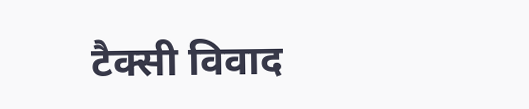टैक्सी विवाद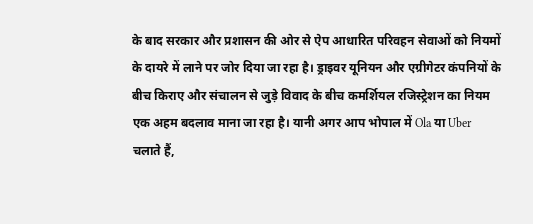के बाद सरकार और प्रशासन की ओर से ऐप आधारित परिवहन सेवाओं को नियमों के दायरे में लाने पर जोर दिया जा रहा है। ड्राइवर यूनियन और एग्रीगेटर कंपनियों के बीच किराए और संचालन से जुड़े विवाद के बीच कमर्शियल रजिस्ट्रेशन का नियम एक अहम बदलाव माना जा रहा है। यानी अगर आप भोपाल में Ola या Uber चलाते हैं,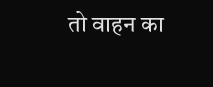तो वाहन का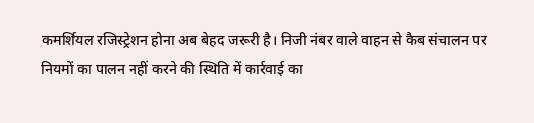कमर्शियल रजिस्ट्रेशन होना अब बेहद जरूरी है। निजी नंबर वाले वाहन से कैब संचालन पर नियमों का पालन नहीं करने की स्थिति में कार्रवाई का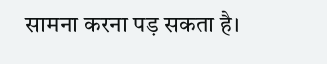सामना करना पड़ सकता है।